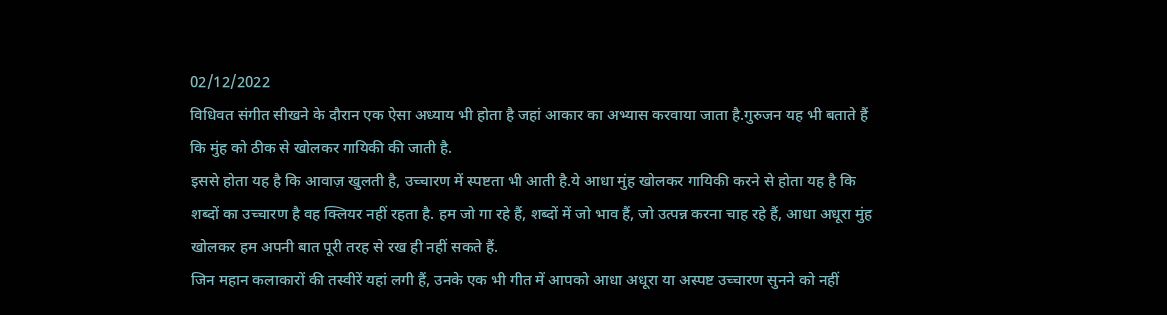02/12/2022
विधिवत संगीत सीखने के दौरान एक ऐसा अध्याय भी होता है जहां आकार का अभ्यास करवाया जाता है.गुरुजन यह भी बताते हैं कि मुंह को ठीक से खोलकर गायिकी की जाती है.
इससे होता यह है कि आवाज़ खुलती है, उच्चारण में स्पष्टता भी आती है.ये आधा मुंह खोलकर गायिकी करने से होता यह है कि शब्दों का उच्चारण है वह क्लियर नहीं रहता है. हम जो गा रहे हैं, शब्दों में जो भाव हैं, जो उत्पन्न करना चाह रहे हैं, आधा अधूरा मुंह खोलकर हम अपनी बात पूरी तरह से रख ही नहीं सकते हैं.
जिन महान कलाकारों की तस्वीरें यहां लगी हैं, उनके एक भी गीत में आपको आधा अधूरा या अस्पष्ट उच्चारण सुनने को नहीं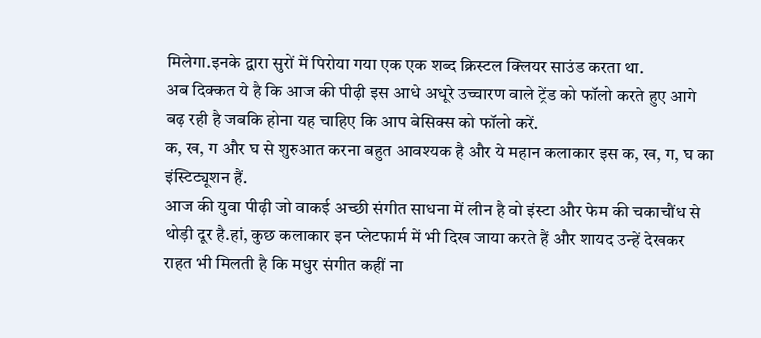मिलेगा.इनके द्वारा सुरों में पिरोया गया एक एक शब्द क्रिस्टल क्लियर साउंड करता था.
अब दिक्कत ये है कि आज की पीढ़ी इस आधे अधूरे उच्चारण वाले ट्रेंड को फॉलो करते हुए आगे बढ़ रही है जबकि होना यह चाहिए कि आप बेसिक्स को फॉलो करें.
क, ख, ग और घ से शुरुआत करना बहुत आवश्यक है और ये महान कलाकार इस क, ख, ग, घ का इंस्टिट्यूशन हैं.
आज की युवा पीढ़ी जो वाकई अच्छी संगीत साधना में लीन है वो इंस्टा और फेम की चकाचौंध से थोड़ी दूर है.हां, कुछ कलाकार इन प्लेटफार्म में भी दिख जाया करते हैं और शायद उन्हें देखकर राहत भी मिलती है कि मधुर संगीत कहीं ना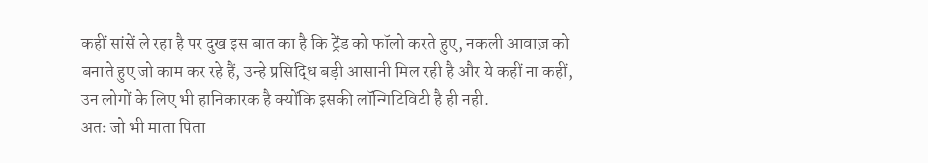कहीं सांसें ले रहा है पर दुख इस बात का है कि ट्रेंड को फॉलो करते हुए, नकली आवाज़ को बनाते हुए जो काम कर रहे हैं, उन्हे प्रसिद्धि बड़ी आसानी मिल रही है और ये कहीं ना कहीं, उन लोगों के लिए भी हानिकारक है क्योंकि इसकी लॉन्गिटिविटी है ही नही.
अतः जो भी माता पिता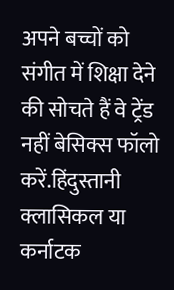अपने बच्चों को संगीत में शिक्षा देने की सोचते हैं वे ट्रेंड नहीं बेसिक्स फॉलो करें.हिंदुस्तानी क्लासिकल या कर्नाटक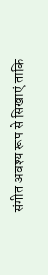संगीत अवश्य रूप से सिखाएं ताकि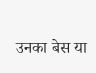उनका बेस या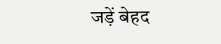जड़ें बेहद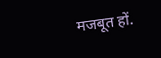मजबूत हों.